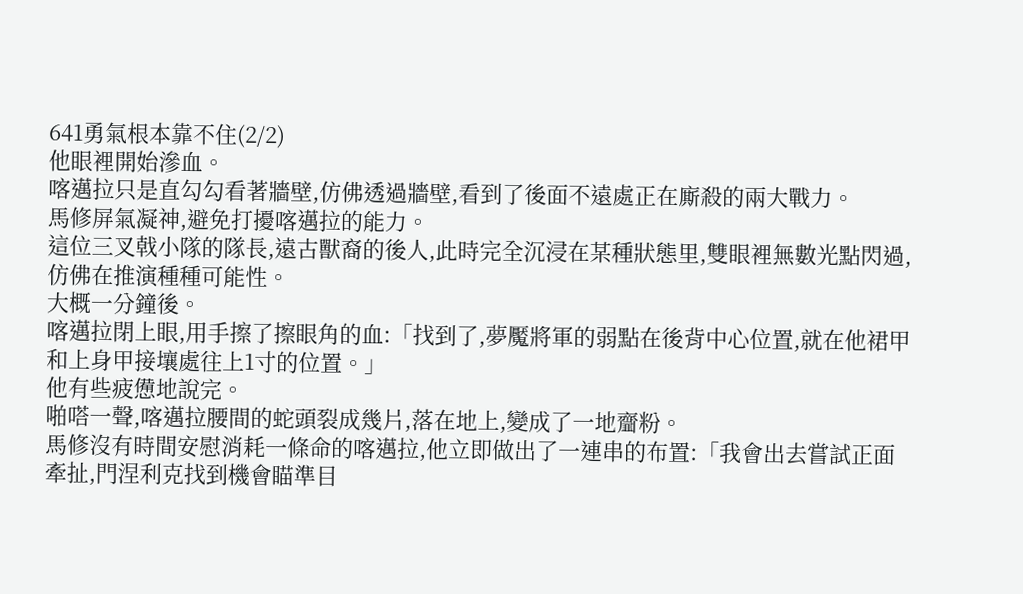641勇氣根本靠不住(2/2)
他眼裡開始滲血。
喀邁拉只是直勾勾看著牆壁,仿佛透過牆壁,看到了後面不遠處正在廝殺的兩大戰力。
馬修屏氣凝神,避免打擾喀邁拉的能力。
這位三叉戟小隊的隊長,遠古獸裔的後人,此時完全沉浸在某種狀態里,雙眼裡無數光點閃過,仿佛在推演種種可能性。
大概一分鐘後。
喀邁拉閉上眼,用手擦了擦眼角的血:「找到了,夢魘將軍的弱點在後背中心位置,就在他裙甲和上身甲接壤處往上1寸的位置。」
他有些疲憊地說完。
啪嗒一聲,喀邁拉腰間的蛇頭裂成幾片,落在地上,變成了一地齏粉。
馬修沒有時間安慰消耗一條命的喀邁拉,他立即做出了一連串的布置:「我會出去嘗試正面牽扯,門涅利克找到機會瞄準目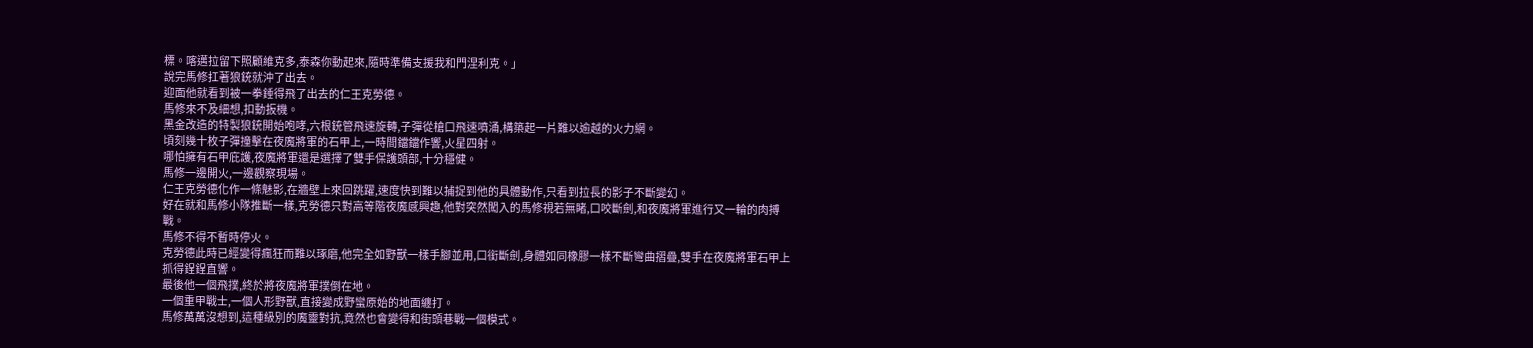標。喀邁拉留下照顧維克多,泰森你動起來,隨時準備支援我和門涅利克。」
說完馬修扛著狼銃就沖了出去。
迎面他就看到被一拳錘得飛了出去的仁王克勞德。
馬修來不及細想,扣動扳機。
黑金改造的特製狼銃開始咆哮,六根銃管飛速旋轉,子彈從槍口飛速噴涌,構築起一片難以逾越的火力網。
頃刻幾十枚子彈撞擊在夜魔將軍的石甲上,一時間鐺鐺作響,火星四射。
哪怕擁有石甲庇護,夜魔將軍還是選擇了雙手保護頭部,十分穩健。
馬修一邊開火,一邊觀察現場。
仁王克勞德化作一條魅影,在牆壁上來回跳躍,速度快到難以捕捉到他的具體動作,只看到拉長的影子不斷變幻。
好在就和馬修小隊推斷一樣,克勞德只對高等階夜魔感興趣,他對突然闖入的馬修視若無睹,口咬斷劍,和夜魔將軍進行又一輪的肉搏戰。
馬修不得不暫時停火。
克勞德此時已經變得瘋狂而難以琢磨,他完全如野獸一樣手腳並用,口銜斷劍,身體如同橡膠一樣不斷彎曲摺疊,雙手在夜魔將軍石甲上抓得鋥鋥直響。
最後他一個飛撲,終於將夜魔將軍撲倒在地。
一個重甲戰士,一個人形野獸,直接變成野蠻原始的地面纏打。
馬修萬萬沒想到,這種級別的魔靈對抗,竟然也會變得和街頭巷戰一個模式。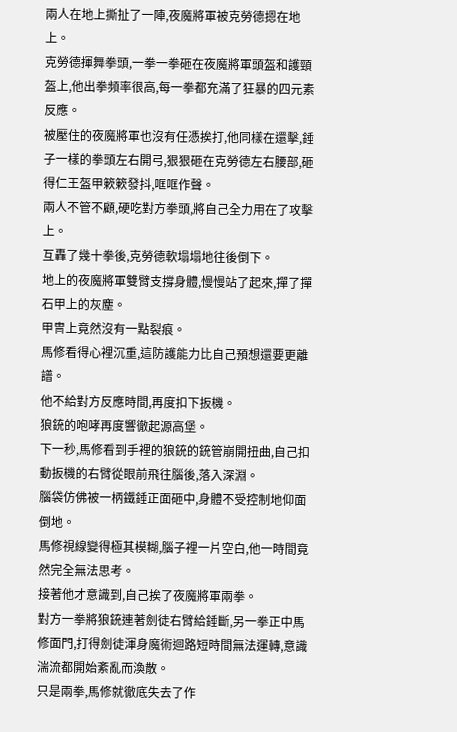兩人在地上撕扯了一陣,夜魔將軍被克勞德摁在地上。
克勞德揮舞拳頭,一拳一拳砸在夜魔將軍頭盔和護頸盔上,他出拳頻率很高,每一拳都充滿了狂暴的四元素反應。
被壓住的夜魔將軍也沒有任憑挨打,他同樣在還擊,錘子一樣的拳頭左右開弓,狠狠砸在克勞德左右腰部,砸得仁王盔甲簌簌發抖,哐哐作聲。
兩人不管不顧,硬吃對方拳頭,將自己全力用在了攻擊上。
互轟了幾十拳後,克勞德軟塌塌地往後倒下。
地上的夜魔將軍雙臂支撐身體,慢慢站了起來,撣了撣石甲上的灰塵。
甲冑上竟然沒有一點裂痕。
馬修看得心裡沉重,這防護能力比自己預想還要更離譜。
他不給對方反應時間,再度扣下扳機。
狼銃的咆哮再度響徹起源高堡。
下一秒,馬修看到手裡的狼銃的銃管崩開扭曲,自己扣動扳機的右臂從眼前飛往腦後,落入深淵。
腦袋仿佛被一柄鐵錘正面砸中,身體不受控制地仰面倒地。
馬修視線變得極其模糊,腦子裡一片空白,他一時間竟然完全無法思考。
接著他才意識到,自己挨了夜魔將軍兩拳。
對方一拳將狼銃連著劍徒右臂給錘斷,另一拳正中馬修面門,打得劍徒渾身魔術迴路短時間無法運轉,意識湍流都開始紊亂而渙散。
只是兩拳,馬修就徹底失去了作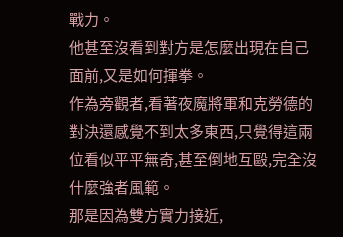戰力。
他甚至沒看到對方是怎麼出現在自己面前,又是如何揮拳。
作為旁觀者,看著夜魔將軍和克勞德的對決還感覺不到太多東西,只覺得這兩位看似平平無奇,甚至倒地互毆,完全沒什麼強者風範。
那是因為雙方實力接近,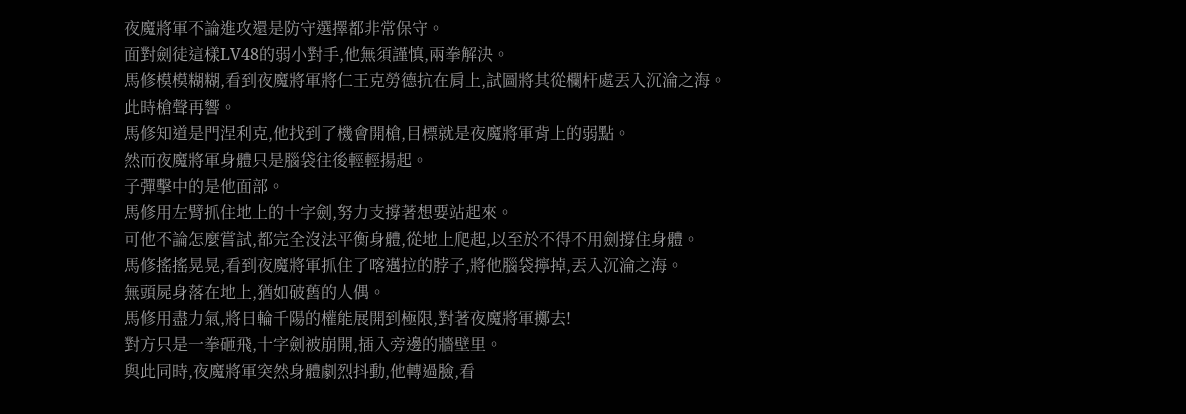夜魔將軍不論進攻還是防守選擇都非常保守。
面對劍徒這樣LV48的弱小對手,他無須謹慎,兩拳解決。
馬修模模糊糊,看到夜魔將軍將仁王克勞德抗在肩上,試圖將其從欄杆處丟入沉淪之海。
此時槍聲再響。
馬修知道是門涅利克,他找到了機會開槍,目標就是夜魔將軍背上的弱點。
然而夜魔將軍身體只是腦袋往後輕輕揚起。
子彈擊中的是他面部。
馬修用左臂抓住地上的十字劍,努力支撐著想要站起來。
可他不論怎麼嘗試,都完全沒法平衡身體,從地上爬起,以至於不得不用劍撐住身體。
馬修搖搖晃晃,看到夜魔將軍抓住了喀邁拉的脖子,將他腦袋擰掉,丟入沉淪之海。
無頭屍身落在地上,猶如破舊的人偶。
馬修用盡力氣,將日輪千陽的權能展開到極限,對著夜魔將軍擲去!
對方只是一拳砸飛,十字劍被崩開,插入旁邊的牆壁里。
與此同時,夜魔將軍突然身體劇烈抖動,他轉過臉,看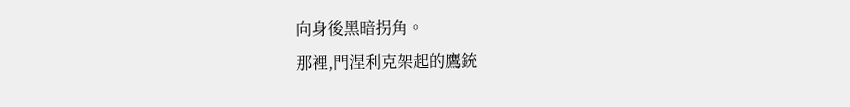向身後黑暗拐角。
那裡,門涅利克架起的鷹銃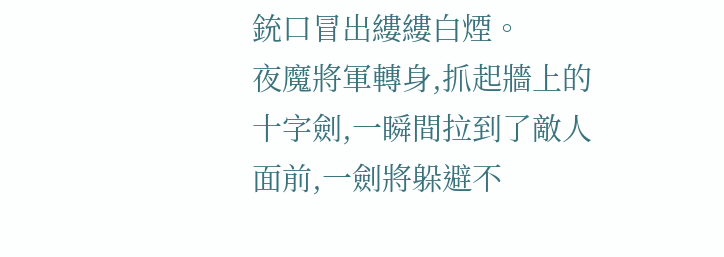銃口冒出縷縷白煙。
夜魔將軍轉身,抓起牆上的十字劍,一瞬間拉到了敵人面前,一劍將躲避不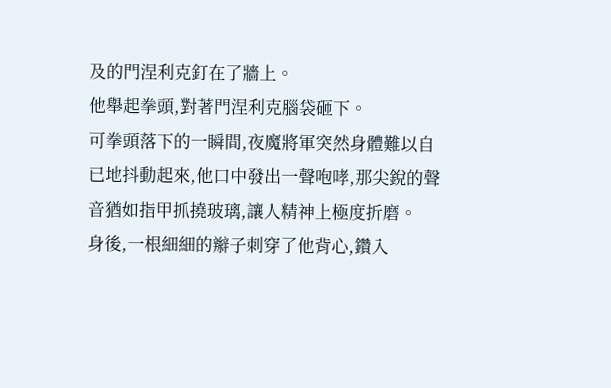及的門涅利克釘在了牆上。
他舉起拳頭,對著門涅利克腦袋砸下。
可拳頭落下的一瞬間,夜魔將軍突然身體難以自已地抖動起來,他口中發出一聲咆哮,那尖銳的聲音猶如指甲抓撓玻璃,讓人精神上極度折磨。
身後,一根細細的辮子刺穿了他背心,鑽入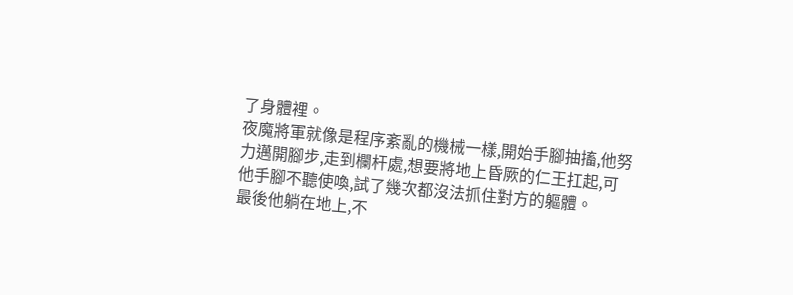了身體裡。
夜魔將軍就像是程序紊亂的機械一樣,開始手腳抽搐,他努力邁開腳步,走到欄杆處,想要將地上昏厥的仁王扛起,可他手腳不聽使喚,試了幾次都沒法抓住對方的軀體。
最後他躺在地上,不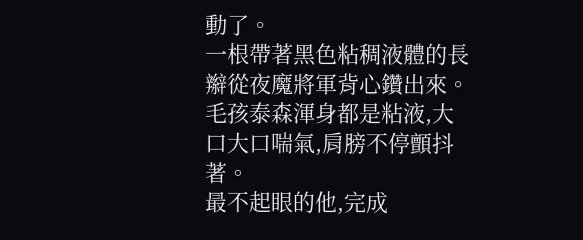動了。
一根帶著黑色粘稠液體的長辮從夜魔將軍背心鑽出來。
毛孩泰森渾身都是粘液,大口大口喘氣,肩膀不停顫抖著。
最不起眼的他,完成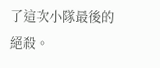了這次小隊最後的絕殺。